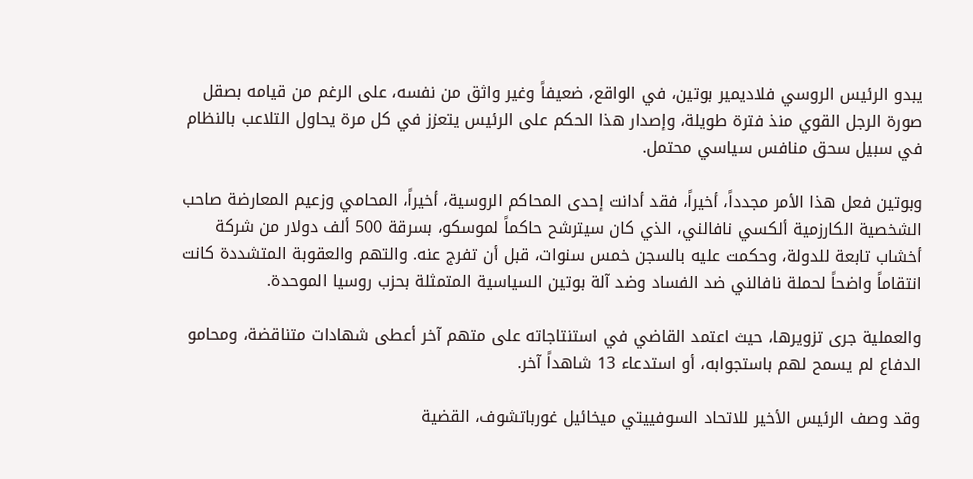يبدو الرئيس الروسي فلاديمير بوتين، في الواقع، ضعيفاً وغير واثق من نفسه، على الرغم من قيامه بصقل صورة الرجل القوي منذ فترة طويلة، وإصدار هذا الحكم على الرئيس يتعزز في كل مرة يحاول التلاعب بالنظام في سبيل سحق منافس سياسي محتمل.

وبوتين فعل هذا الأمر مجدداً، أخيراً، فقد أدانت إحدى المحاكم الروسية، أخيراً، المحامي وزعيم المعارضة صاحب الشخصية الكارزمية ألكسي نافالني، الذي كان سيترشح حاكماً لموسكو، بسرقة 500 ألف دولار من شركة أخشاب تابعة للدولة، وحكمت عليه بالسجن خمس سنوات، قبل أن تفرج عنه. والتهم والعقوبة المتشددة كانت انتقاماً واضحاً لحملة نافالني ضد الفساد وضد آلة بوتين السياسية المتمثلة بحزب روسيا الموحدة.

والعملية جرى تزويرها، حيث اعتمد القاضي في استنتاجاته على متهم آخر أعطى شهادات متناقضة، ومحامو الدفاع لم يسمح لهم باستجوابه، أو استدعاء 13 شاهداً آخر.

وقد وصف الرئيس الأخير للاتحاد السوفييتي ميخائيل غورباتشوف، القضية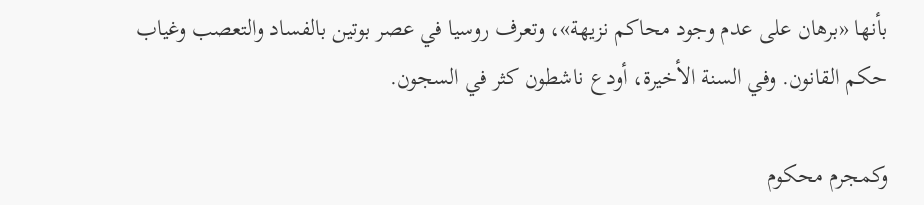بأنها «برهان على عدم وجود محاكم نزيهة»، وتعرف روسيا في عصر بوتين بالفساد والتعصب وغياب حكم القانون. وفي السنة الأخيرة، أودع ناشطون كثر في السجون.

وكمجرم محكوم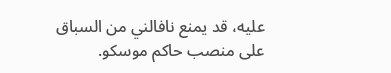عليه، قد يمنع نافالني من السباق على منصب حاكم موسكو.